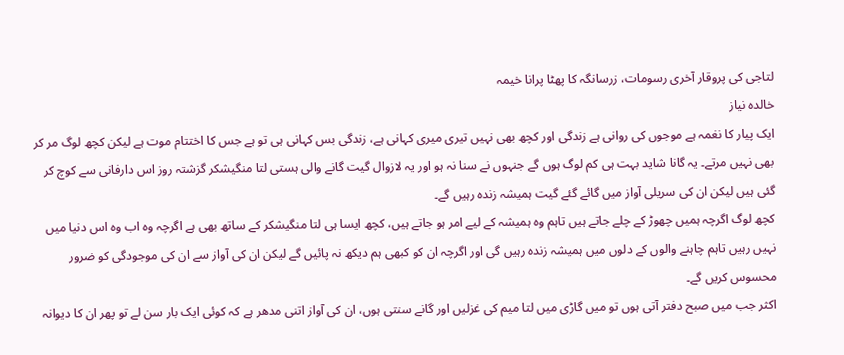لتاجی کی پروقار آخری رسومات، زرسانگہ کا پھٹا پرانا خیمہ
خالدہ نیاز
ایک پیار کا نغمہ ہے موجوں کی روانی ہے زندگی اور کچھ بھی نہیں تیری میری کہانی ہے، زندگی بس کہانی ہی تو ہے جس کا اختتام موت ہے لیکن کچھ لوگ مر کر بھی نہیں مرتے۔ یہ گانا شاید بہت ہی کم لوگ ہوں گے جنہوں نے سنا نہ ہو اور یہ لازوال گیت گانے والی ہستی لتا منگیشکر گزشتہ روز اس دارفانی سے کوچ کر گئی ہیں لیکن ان کی سریلی آواز میں گائے گئے گیت ہمیشہ زندہ رہیں گے۔
کچھ لوگ اگرچہ ہمیں چھوڑ کے چلے جاتے ہیں تاہم وہ ہمیشہ کے لیے امر ہو جاتے ہیں، کچھ ایسا ہی لتا منگیشکر کے ساتھ بھی ہے اگرچہ وہ اب وہ اس دنیا میں نہیں رہیں تاہم چاہنے والوں کے دلوں میں ہمیشہ زندہ رہیں گی اور اگرچہ ان کو کبھی ہم دیکھ نہ پائیں گے لیکن ان کی آواز سے ان کی موجودگی کو ضرور محسوس کریں گے۔
اکثر جب میں صبح دفتر آتی ہوں تو میں گاڑی میں لتا میم کی غزلیں اور گانے سنتی ہوں، ان کی آواز اتنی مدھر ہے کہ کوئی ایک بار سن لے تو پھر ان کا دیوانہ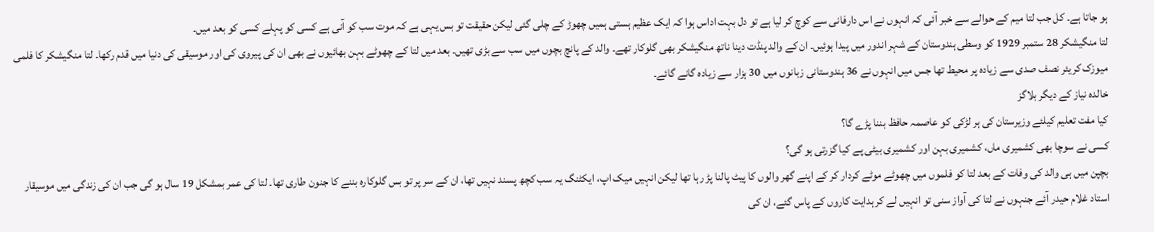ہو جاتا ہے۔ کل جب لتا میم کے حوالے سے خبر آئی کہ انہوں نے اس دارفانی سے کوچ کر لیا ہے تو دل بہت اداس ہوا کہ ایک عظیم ہستی ہمیں چھوڑ کے چلی گئی لیکن حقیقت تو بس یہی ہے کہ موت سب کو آنی ہے کسی کو پہلے کسی کو بعد میں۔
لتا منگیشکر 28 ستمبر 1929 کو وسطی ہندوستان کے شہر اندور میں پیدا ہوئیں۔ ان کے والد پنڈت دینا ناتھ منگیشکر بھی گلوکار تھے۔ والد کے پانچ بچوں میں سب سے بڑی تھیں۔ بعد میں لتا کے چھوٹے بہن بھائیوں نے بھی ان کی پیروی کی اور موسیقی کی دنیا میں قدم رکھا۔ لتا منگیشکر کا فلمی میوزک کریئر نصف صدی سے زیادہ پر محیط تھا جس میں انہوں نے 36 ہندوستانی زبانوں میں 30 ہزار سے زیادہ گانے گائے۔
خالدہ نیاز کے دیگر بلاگز
کیا مفت تعلیم کیلئے وزیرستان کی ہر لڑکی کو عاصمہ حافظ بننا پڑے گا؟
کسی نے سوچا بھی کشمیری ماں، کشمیری بہن اور کشمیری بیٹی پے کیا گزرتی ہو گی؟
بچپن میں ہی والد کی وفات کے بعد لتا کو فلموں میں چھوٹے موٹے کردار کر کے اپنے گھر والوں کا پیٹ پالنا پڑ رہا تھا لیکن انہیں میک اپ، ایکٹنگ یہ سب کچھ پسند نہیں تھا، ان کے سر پر تو بس گلوکارہ بننے کا جنون طاری تھا۔ لتا کی عمر بمشکل 19 سال ہو گی جب ان کی زندگی میں موسیقار استاد غلام حیدر آئے جنہوں نے لتا کی آواز سنی تو انہیں لے کر ہدایت کاروں کے پاس گئے، ان کی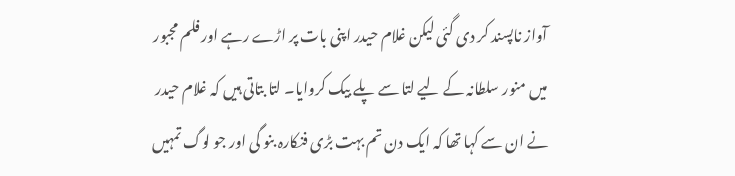آواز ناپسند کر دی گئی لیکن غلام حیدر اپنی بات پر اڑے رہے اور فلم مجبور میں منور سلطانہ کے لیے لتا سے پلے بیک کروایا۔ لتا بتاتی ہیں کہ غلام حیدر نے ان سے کہا تھا کہ ایک دن تم بہت بڑی فنکارہ بنو گی اور جو لوگ تمہیں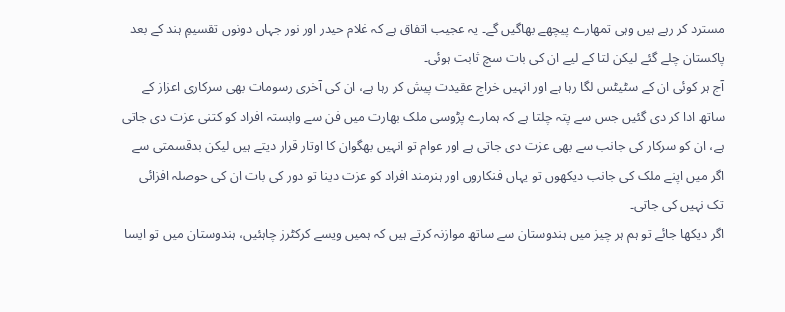مسترد کر رہے ہیں وہی تمھارے پیچھے بھاگیں گے۔ یہ عجیب اتفاق ہے کہ غلام حیدر اور نور جہاں دونوں تقسیمِ ہند کے بعد پاکستان چلے گئے لیکن لتا کے لیے ان کی بات سچ ثابت ہوئی۔
آج ہر کوئی ان کے سٹیٹس لگا رہا ہے اور انہیں خراج عقیدت پیش کر رہا ہے، ان کی آخری رسومات بھی سرکاری اعزاز کے ساتھ ادا کر دی گئیں جس سے پتہ چلتا ہے کہ ہمارے پڑوسی ملک بھارت میں فن سے وابستہ افراد کو کتنی عزت دی جاتی ہے، ان کو سرکار کی جانب سے بھی عزت دی جاتی ہے اور عوام تو انہیں بھگوان کا اوتار قرار دیتے ہیں لیکن بدقسمتی سے اگر میں اپنے ملک کی جانب دیکھوں تو یہاں فنکاروں اور ہنرمند افراد کو عزت دینا تو دور کی بات ان کی حوصلہ افزائی تک نہیں کی جاتی۔
اگر دیکھا جائے تو ہم ہر چیز میں ہندوستان سے ساتھ موازنہ کرتے ہیں کہ ہمیں ویسے کرکٹرز چاہئیں، ہندوستان میں تو ایسا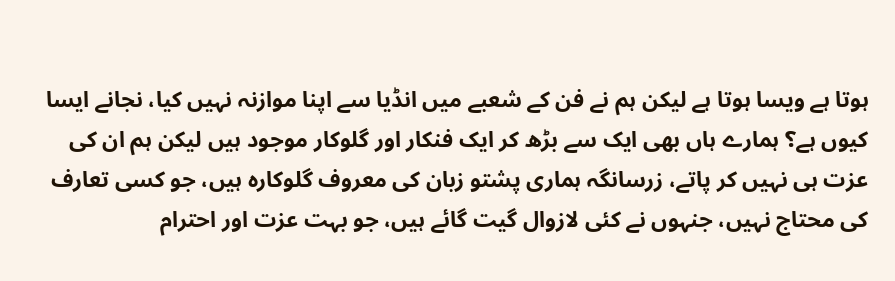ہوتا ہے ویسا ہوتا ہے لیکن ہم نے فن کے شعبے میں انڈیا سے اپنا موازنہ نہیں کیا، نجانے ایسا کیوں ہے؟ ہمارے ہاں بھی ایک سے بڑھ کر ایک فنکار اور گلوکار موجود ہیں لیکن ہم ان کی عزت ہی نہیں کر پاتے، زرسانگہ ہماری پشتو زبان کی معروف گلوکارہ ہیں، جو کسی تعارف کی محتاج نہیں، جنہوں نے کئی لازوال گیت گائے ہیں، جو بہت عزت اور احترام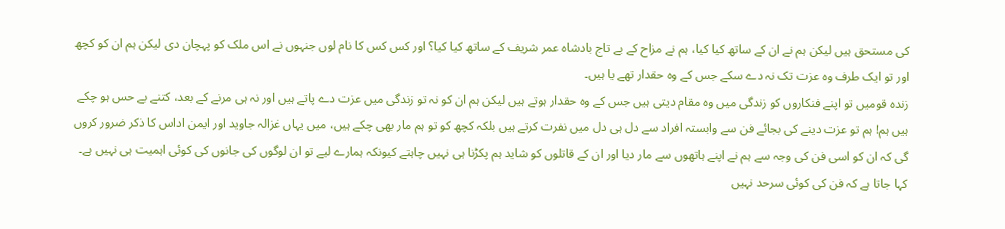کی مستحق ہیں لیکن ہم نے ان کے ساتھ کیا کیا، ہم نے مزاح کے بے تاج بادشاہ عمر شریف کے ساتھ کیا کیا؟ اور کس کس کا نام لوں جنہوں نے اس ملک کو پہچان دی لیکن ہم ان کو کچھ اور تو ایک طرف وہ عزت تک نہ دے سکے جس کے وہ حقدار تھے یا ہیں۔
زندہ قومیں تو اپنے فنکاروں کو زندگی میں وہ مقام دیتی ہیں جس کے وہ حقدار ہوتے ہیں لیکن ہم ان کو نہ تو زندگی میں عزت دے پاتے ہیں اور نہ ہی مرنے کے بعد، کتنے بے حس ہو چکے ہیں ہم! ہم تو عزت دینے کی بجائے فن سے وابستہ افراد سے دل ہی دل میں نفرت کرتے ہیں بلکہ کچھ کو تو ہم مار بھی چکے ہیں، میں یہاں غزالہ جاوید اور ایمن اداس کا ذکر ضرور کروں گی کہ ان کو اسی فن کی وجہ سے ہم نے اپنے ہاتھوں سے مار دیا اور ان کے قاتلوں کو شاید ہم پکڑنا ہی نہیں چاہتے کیونکہ ہمارے لیے تو ان لوگوں کی جانوں کی کوئی اہمیت ہی نہیں ہے۔
کہا جاتا ہے کہ فن کی کوئی سرحد نہیں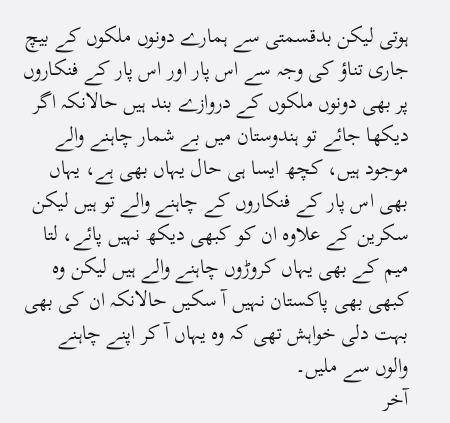ہوتی لیکن بدقسمتی سے ہمارے دونوں ملکوں کے بیچ جاری تناؤ کی وجہ سے اس پار اور اس پار کے فنکاروں پر بھی دونوں ملکوں کے دروازے بند ہیں حالانکہ اگر دیکھا جائے تو ہندوستان میں بے شمار چاہنے والے موجود ہیں، کچھ ایسا ہی حال یہاں بھی ہے، یہاں بھی اس پار کے فنکاروں کے چاہنے والے تو ہیں لیکن سکرین کے علاوہ ان کو کبھی دیکھ نہیں پائے، لتا میم کے بھی یہاں کروڑوں چاہنے والے ہیں لیکن وہ کبھی بھی پاکستان نہیں آ سکیں حالانکہ ان کی بھی بہت دلی خواہش تھی کہ وہ یہاں آ کر اپنے چاہنے والوں سے ملیں۔
آخر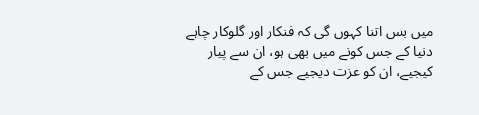میں بس اتنا کہوں گی کہ فنکار اور گلوکار چاہے دنیا کے جس کونے میں بھی ہو، ان سے پیار کیجیے، ان کو عزت دیجیے جس کے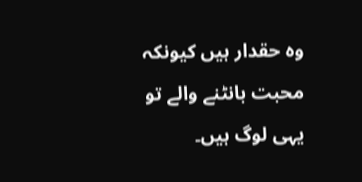وہ حقدار ہیں کیونکہ محبت بانٹنے والے تو یہی لوگ ہیں۔